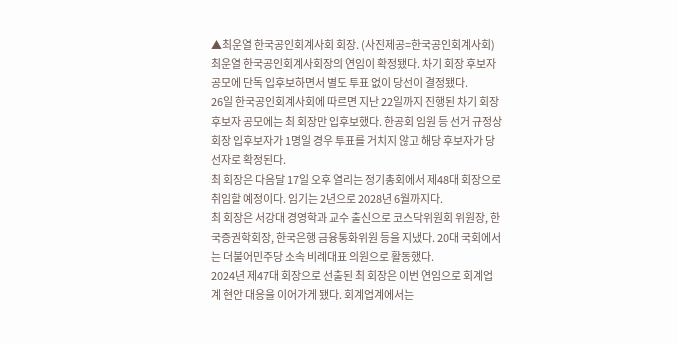▲최운열 한국공인회계사회 회장. (사진제공=한국공인회계사회)
최운열 한국공인회계사회장의 연임이 확정됐다. 차기 회장 후보자 공모에 단독 입후보하면서 별도 투표 없이 당선이 결정됐다.
26일 한국공인회계사회에 따르면 지난 22일까지 진행된 차기 회장 후보자 공모에는 최 회장만 입후보했다. 한공회 임원 등 선거 규정상 회장 입후보자가 1명일 경우 투표를 거치지 않고 해당 후보자가 당선자로 확정된다.
최 회장은 다음달 17일 오후 열리는 정기총회에서 제48대 회장으로 취임할 예정이다. 임기는 2년으로 2028년 6월까지다.
최 회장은 서강대 경영학과 교수 출신으로 코스닥위원회 위원장, 한국증권학회장, 한국은행 금융통화위원 등을 지냈다. 20대 국회에서는 더불어민주당 소속 비례대표 의원으로 활동했다.
2024년 제47대 회장으로 선출된 최 회장은 이번 연임으로 회계업계 현안 대응을 이어가게 됐다. 회계업계에서는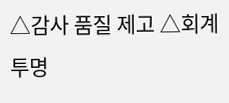△감사 품질 제고 △회계 투명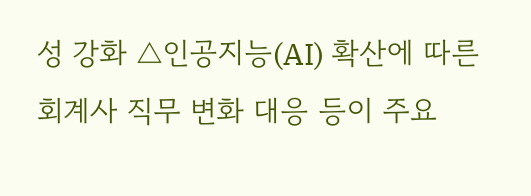성 강화 △인공지능(AI) 확산에 따른 회계사 직무 변화 대응 등이 주요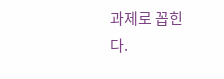과제로 꼽힌다.